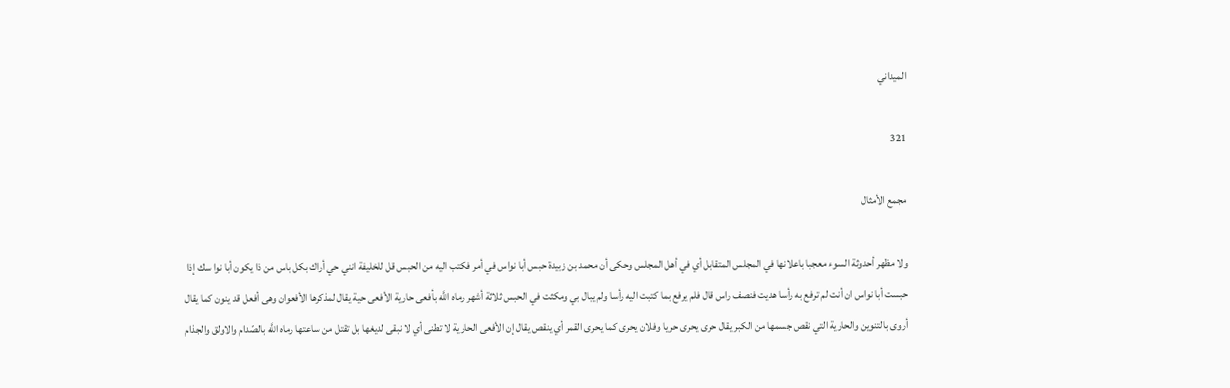الميداني

321

مجمع الأمثال

ولا مظهر أحدوثة السوء معجبا باعلانها في المجلس المتقابل أي في أهل المجلس وحكى أن محمد بن زبيدة حبس أبا نواس في أمر فكتب اليه من الحبس قل للخليفة انني حي أراك بكل باس من ذا يكون أبا نوا سك إذا حبست أبا نواس ان أنت لم ترفع به رأسا هديت فنصف راس قال فلم يرفع بما كتبت اليه رأسا ولم يبال بي ومكثت في الحبس ثلاثة أشهر رماه اللَّه بأفعى حارية الأفعى حية يقال لمذكرها الأفعوان وهى أفعل قد ينون كما يقال أروى بالتنوين والحارية التي نقص جسمها من الكبر يقال حرى يحرى حريا وفلان يحرى كما يحرى القمر أي ينقص يقال إن الأفعى الحارية لا تطنى أي لا نبقى لديغها بل تقتل من ساعتها رماه اللَّه بالصّدام والاولق والجذام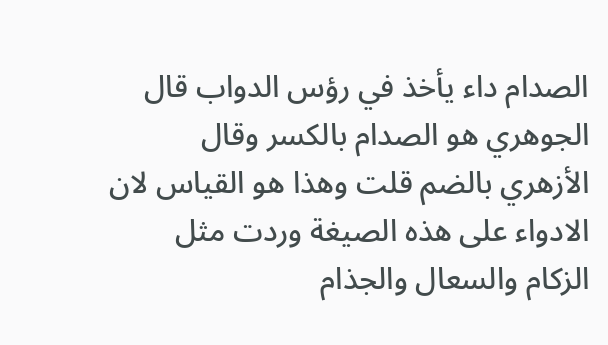الصدام داء يأخذ في رؤس الدواب قال الجوهري هو الصدام بالكسر وقال الأزهري بالضم قلت وهذا هو القياس لان الادواء على هذه الصيغة وردت مثل الزكام والسعال والجذام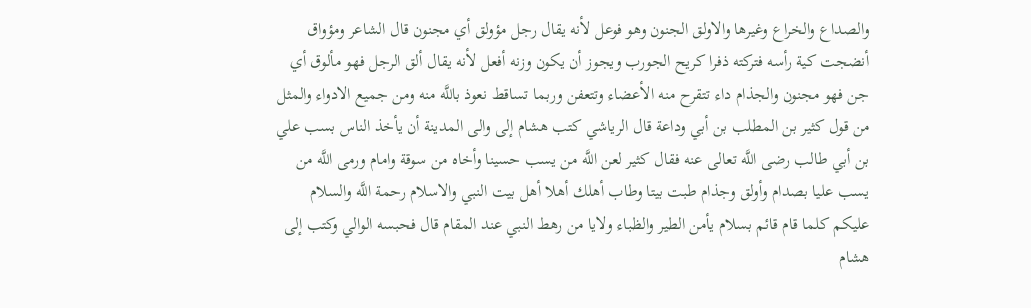والصداع والخراع وغيرها والاولق الجنون وهو فوعل لأنه يقال رجل مؤولق أي مجنون قال الشاعر ومؤواق أنضجت كية رأسه فتركته ذفرا كريح الجورب ويجوز أن يكون وزنه أفعل لأنه يقال ألق الرجل فهو مألوق أي جن فهو مجنون والجذام داء تتقرح منه الأعضاء وتتعفن وربما تساقط نعوذ باللَّه منه ومن جميع الادواء والمثل من قول كثير بن المطلب بن أبي وداعة قال الرياشي كتب هشام إلى والى المدينة أن يأخذ الناس بسب علي بن أبي طالب رضى اللَّه تعالى عنه فقال كثير لعن اللَّه من يسب حسينا وأخاه من سوقة وامام ورمى اللَّه من يسب عليا بصدام وأولق وجذام طبت بيتا وطاب أهلك أهلا أهل بيت النبي والاسلام رحمة اللَّه والسلام عليكم كلما قام قائم بسلام يأمن الطير والظباء ولايا من رهط النبي عند المقام قال فحبسه الوالي وكتب إلى هشام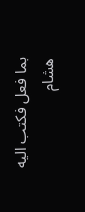بما فعل فكتب اليه هشام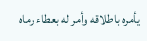يأمره باطلاقه وأمر له بعطاء رماه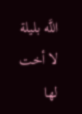اللَّه بليلة لا أخت لها